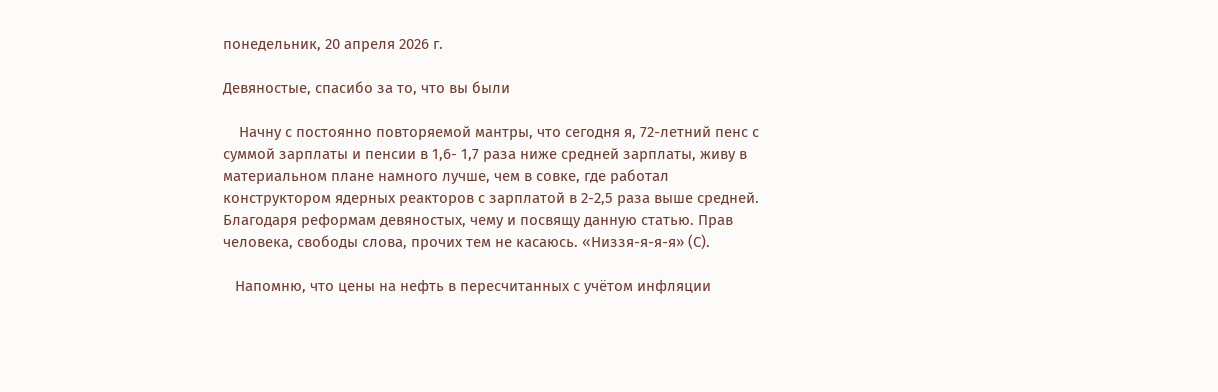понедельник, 20 апреля 2026 г.

Девяностые, спасибо за то, что вы были

    Начну с постоянно повторяемой мантры, что сегодня я, 72-летний пенс с суммой зарплаты и пенсии в 1,6- 1,7 раза ниже средней зарплаты, живу в материальном плане намного лучше, чем в совке, где работал конструктором ядерных реакторов с зарплатой в 2-2,5 раза выше средней. Благодаря реформам девяностых, чему и посвящу данную статью. Прав человека, свободы слова, прочих тем не касаюсь. «Низзя-я-я-я» (С).

   Напомню, что цены на нефть в пересчитанных с учётом инфляции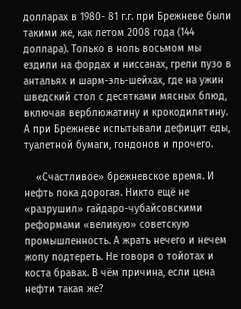долларах в 1980- 81 г.г. при Брежневе были такими же, как летом 2008 года (144 доллара). Только в ноль восьмом мы ездили на фордах и ниссанах, грели пузо в антальях и шарм-эль-шейхах, где на ужин шведский стол с десятками мясных блюд, включая верблюжатину и крокодилятину. А при Брежневе испытывали дефицит еды, туалетной бумаги, гондонов и прочего.

    «Счастливое» брежневское время. И нефть пока дорогая. Никто ещё не «разрушил» гайдаро-чубайсовскими реформами «великую» советскую промышленность. А жрать нечего и нечем жопу подтереть. Не говоря о тойотах и коста бравах. В чём причина, если цена нефти такая же?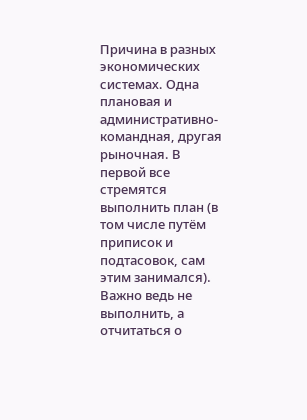Причина в разных экономических системах. Одна плановая и административно-командная, другая рыночная. В первой все стремятся выполнить план (в том числе путём приписок и подтасовок, сам этим занимался). Важно ведь не выполнить, а отчитаться о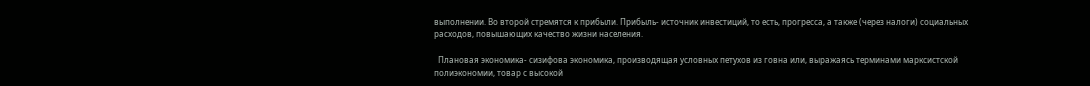выполнении. Во второй стремятся к прибыли. Прибыль- источник инвестиций, то есть, прогресса, а также (через налоги) социальных расходов, повышающих качество жизни населения.

  Плановая экономика- сизифова экономика, производящая условных петухов из говна или, выражаясь терминами марксистской полиэкономии, товар с высокой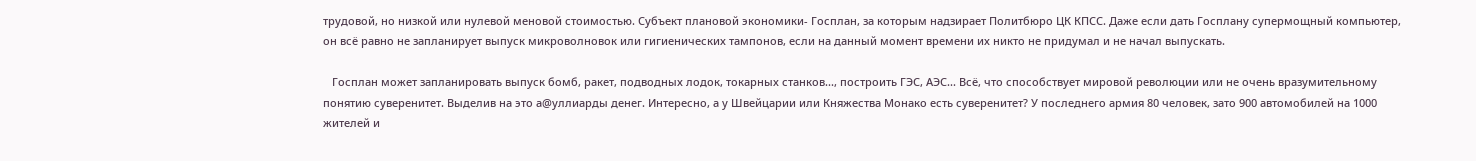трудовой, но низкой или нулевой меновой стоимостью. Субъект плановой экономики- Госплан, за которым надзирает Политбюро ЦК КПСС. Даже если дать Госплану супермощный компьютер, он всё равно не запланирует выпуск микроволновок или гигиенических тампонов, если на данный момент времени их никто не придумал и не начал выпускать.

   Госплан может запланировать выпуск бомб, ракет, подводных лодок, токарных станков..., построить ГЭС, АЭС... Всё, что способствует мировой революции или не очень вразумительному понятию суверенитет. Выделив на это а@уллиарды денег. Интересно, а у Швейцарии или Княжества Монако есть суверенитет? У последнего армия 80 человек, зато 900 автомобилей на 1000 жителей и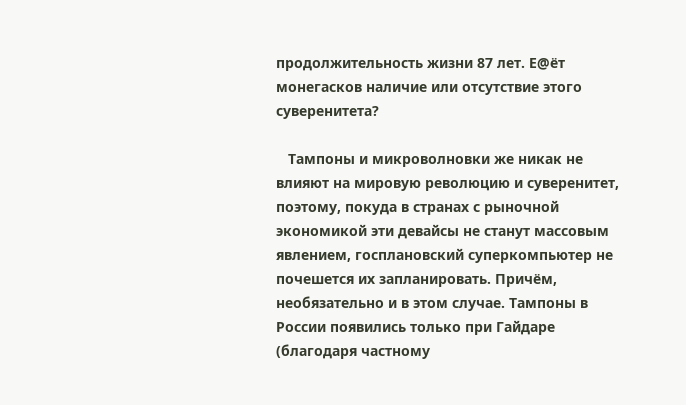продолжительность жизни 87 лет. Е@ёт монегасков наличие или отсутствие этого суверенитета?

   Тампоны и микроволновки же никак не влияют на мировую революцию и суверенитет, поэтому, покуда в странах с рыночной экономикой эти девайсы не станут массовым явлением, госплановский суперкомпьютер не почешется их запланировать. Причём, необязательно и в этом случае. Тампоны в России появились только при Гайдаре (благодаря частному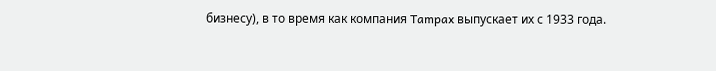бизнесу), в то время как компания Tampax выпускает их с 1933 года.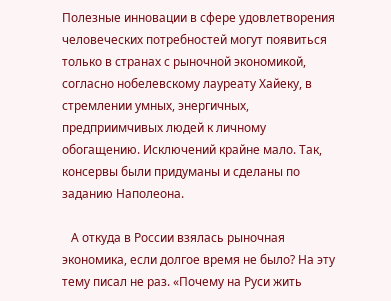Полезные инновации в сфере удовлетворения человеческих потребностей могут появиться только в странах с рыночной экономикой, согласно нобелевскому лауреату Хайеку, в стремлении умных, энергичных, предприимчивых людей к личному обогащению. Исключений крайне мало. Так, консервы были придуманы и сделаны по заданию Наполеона.

   А откуда в России взялась рыночная экономика, если долгое время не было? На эту тему писал не раз. «Почему на Руси жить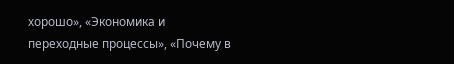хорошо», «Экономика и переходные процессы», «Почему в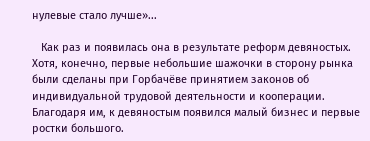нулевые стало лучше»...

   Как раз и появилась она в результате реформ девяностых. Хотя, конечно, первые небольшие шажочки в сторону рынка были сделаны при Горбачёве принятием законов об индивидуальной трудовой деятельности и кооперации. Благодаря им, к девяностым появился малый бизнес и первые ростки большого.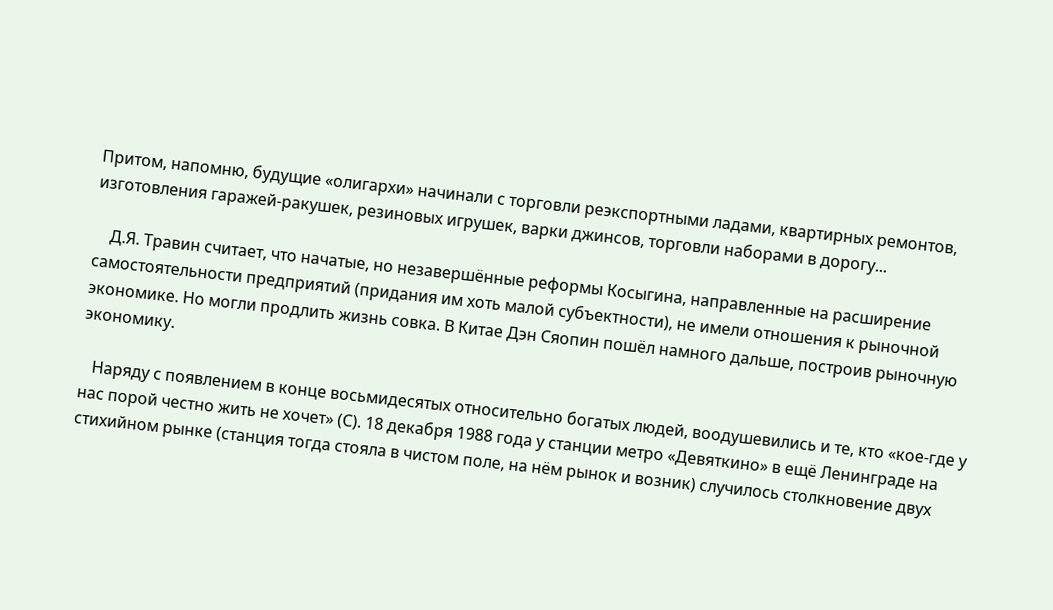Притом, напомню, будущие «олигархи» начинали с торговли реэкспортными ладами, квартирных ремонтов, изготовления гаражей-ракушек, резиновых игрушек, варки джинсов, торговли наборами в дорогу...

    Д.Я. Травин считает, что начатые, но незавершённые реформы Косыгина, направленные на расширение самостоятельности предприятий (придания им хоть малой субъектности), не имели отношения к рыночной экономике. Но могли продлить жизнь совка. В Китае Дэн Сяопин пошёл намного дальше, построив рыночную экономику.

   Наряду с появлением в конце восьмидесятых относительно богатых людей, воодушевились и те, кто «кое-где у нас порой честно жить не хочет» (С). 18 декабря 1988 года у станции метро «Девяткино» в ещё Ленинграде на стихийном рынке (станция тогда стояла в чистом поле, на нём рынок и возник) случилось столкновение двух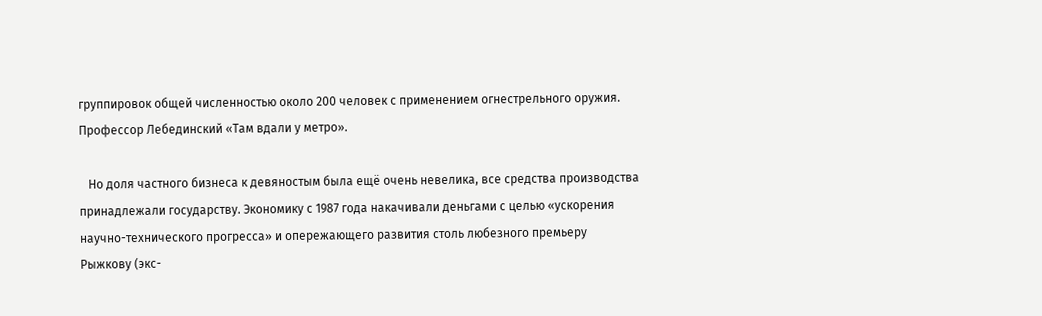группировок общей численностью около 200 человек с применением огнестрельного оружия. Профессор Лебединский «Там вдали у метро».

   Но доля частного бизнеса к девяностым была ещё очень невелика, все средства производства принадлежали государству. Экономику с 1987 года накачивали деньгами с целью «ускорения научно-технического прогресса» и опережающего развития столь любезного премьеру Рыжкову (экс-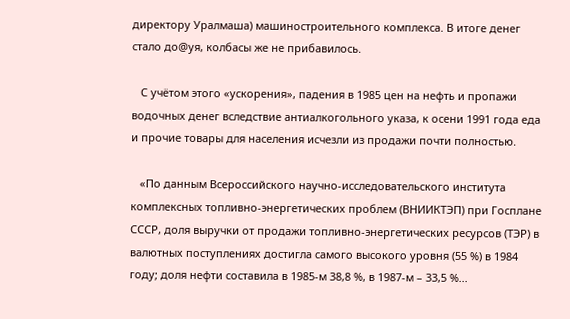директору Уралмаша) машиностроительного комплекса. В итоге денег стало до@уя, колбасы же не прибавилось.

   С учётом этого «ускорения», падения в 1985 цен на нефть и пропажи водочных денег вследствие антиалкогольного указа, к осени 1991 года еда и прочие товары для населения исчезли из продажи почти полностью.

   «По данным Всероссийского научно-исследовательского института комплексных топливно-энергетических проблем (ВНИИКТЭП) при Госплане СССР, доля выручки от продажи топливно-энергетических ресурсов (ТЭР) в валютных поступлениях достигла самого высокого уровня (55 %) в 1984 году; доля нефти составила в 1985-м 38,8 %, в 1987-м – 33,5 %...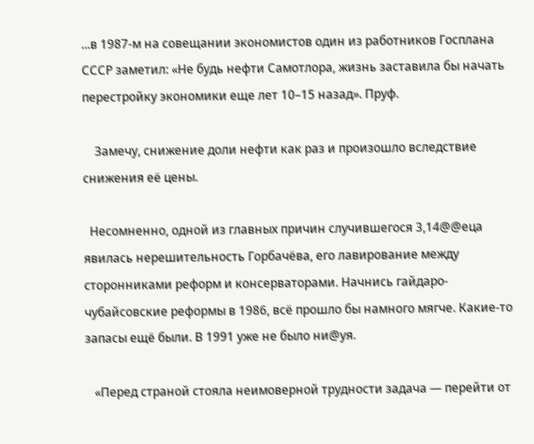...в 1987-м на совещании экономистов один из работников Госплана СССР заметил: «Не будь нефти Самотлора, жизнь заставила бы начать перестройку экономики еще лет 10–15 назад». Пруф.

    Замечу, снижение доли нефти как раз и произошло вследствие снижения её цены.

  Несомненно, одной из главных причин случившегося 3,14@@еца явилась нерешительность Горбачёва, его лавирование между сторонниками реформ и консерваторами. Начнись гайдаро-чубайсовские реформы в 1986, всё прошло бы намного мягче. Какие-то запасы ещё были. В 1991 уже не было ни@уя.

   «Перед страной стояла неимоверной трудности задача — перейти от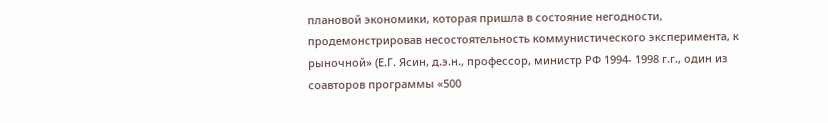плановой экономики, которая пришла в состояние негодности, продемонстрировав несостоятельность коммунистического эксперимента, к рыночной» (Е.Г. Ясин, д.э.н., профессор, министр РФ 1994- 1998 г.г., один из соавторов программы «500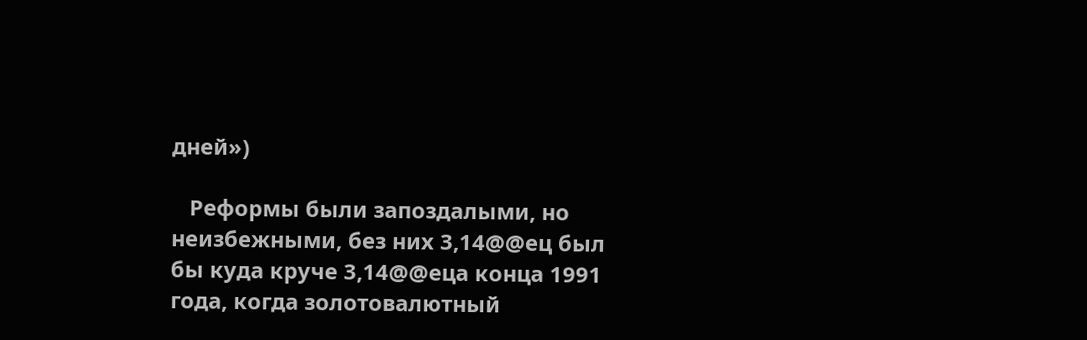дней»)

   Реформы были запоздалыми, но неизбежными, без них 3,14@@ец был бы куда круче 3,14@@еца конца 1991 года, когда золотовалютный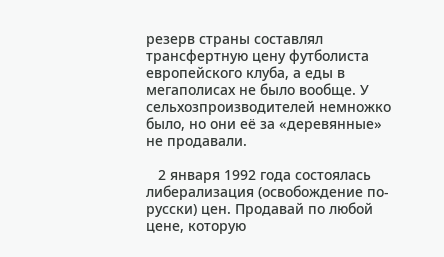резерв страны составлял трансфертную цену футболиста европейского клуба, а еды в мегаполисах не было вообще. У сельхозпроизводителей немножко было, но они её за «деревянные» не продавали.

   2 января 1992 года состоялась либерализация (освобождение по-русски) цен. Продавай по любой цене, которую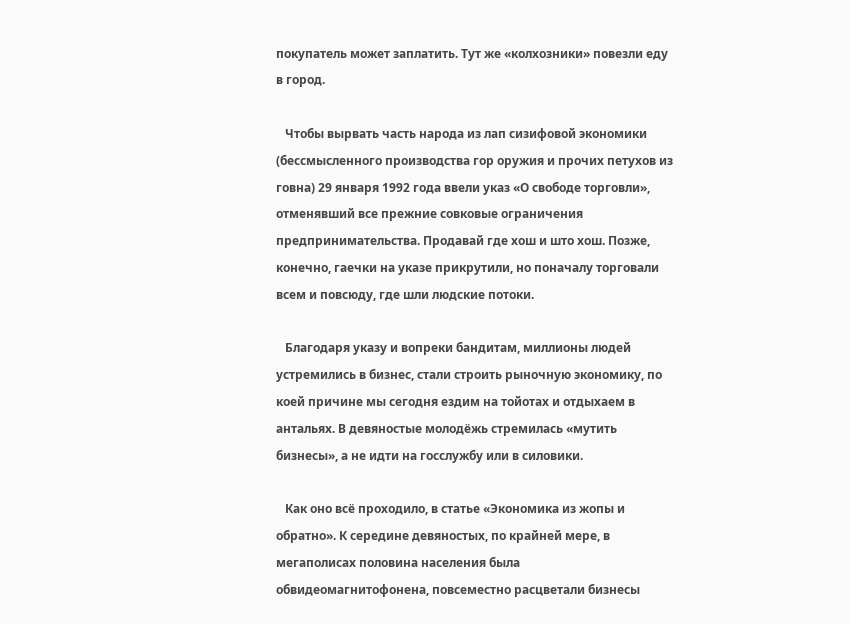покупатель может заплатить. Тут же «колхозники» повезли еду в город.

   Чтобы вырвать часть народа из лап сизифовой экономики (бессмысленного производства гор оружия и прочих петухов из говна) 29 января 1992 года ввели указ «О свободе торговли», отменявший все прежние совковые ограничения предпринимательства. Продавай где хош и што хош. Позже, конечно, гаечки на указе прикрутили, но поначалу торговали всем и повсюду, где шли людские потоки.

   Благодаря указу и вопреки бандитам, миллионы людей устремились в бизнес, стали строить рыночную экономику, по коей причине мы сегодня ездим на тойотах и отдыхаем в антальях. В девяностые молодёжь стремилась «мутить бизнесы», а не идти на госслужбу или в силовики.

   Как оно всё проходило, в статье «Экономика из жопы и обратно». К середине девяностых, по крайней мере, в мегаполисах половина населения была обвидеомагнитофонена, повсеместно расцветали бизнесы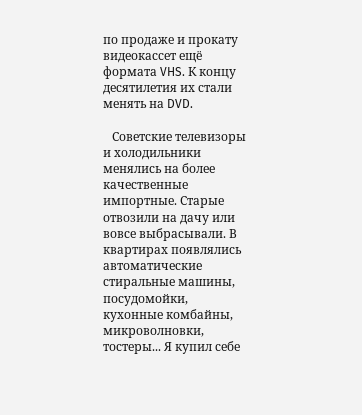по продаже и прокату видеокассет ещё формата VHS. К концу десятилетия их стали менять на DVD.

   Советские телевизоры и холодильники менялись на более качественные импортные. Старые отвозили на дачу или вовсе выбрасывали. В квартирах появлялись автоматические стиральные машины, посудомойки, кухонные комбайны, микроволновки, тостеры... Я купил себе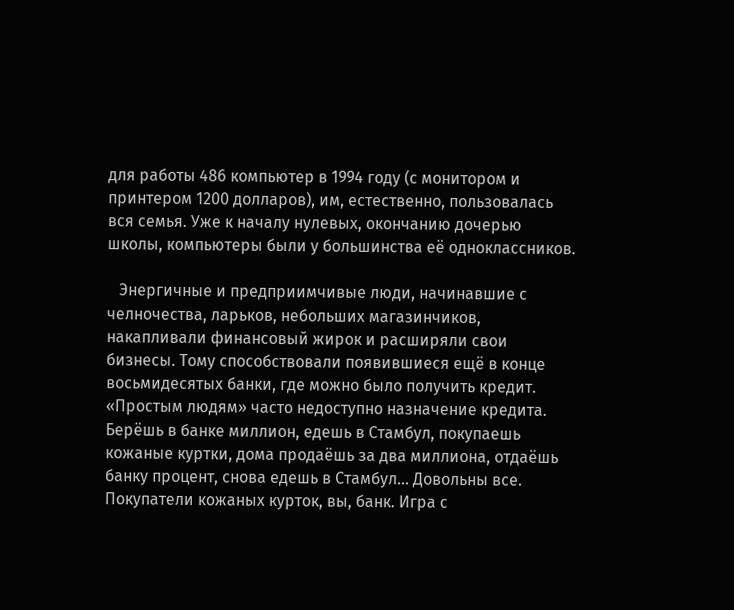для работы 486 компьютер в 1994 году (с монитором и принтером 1200 долларов), им, естественно, пользовалась вся семья. Уже к началу нулевых, окончанию дочерью школы, компьютеры были у большинства её одноклассников.

   Энергичные и предприимчивые люди, начинавшие с челночества, ларьков, небольших магазинчиков, накапливали финансовый жирок и расширяли свои бизнесы. Тому способствовали появившиеся ещё в конце восьмидесятых банки, где можно было получить кредит. «Простым людям» часто недоступно назначение кредита. Берёшь в банке миллион, едешь в Стамбул, покупаешь кожаные куртки, дома продаёшь за два миллиона, отдаёшь банку процент, снова едешь в Стамбул... Довольны все. Покупатели кожаных курток, вы, банк. Игра с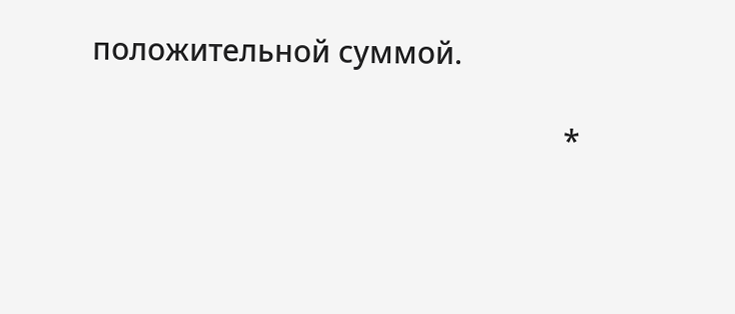положительной суммой.

                                                           *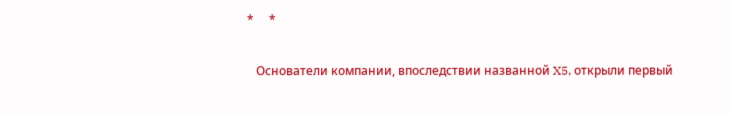*     *

   Основатели компании, впоследствии названной X5, открыли первый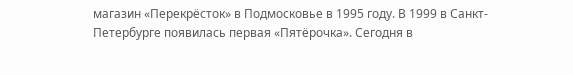магазин «Перекрёсток» в Подмосковье в 1995 году. В 1999 в Санкт-Петербурге появилась первая «Пятёрочка». Сегодня в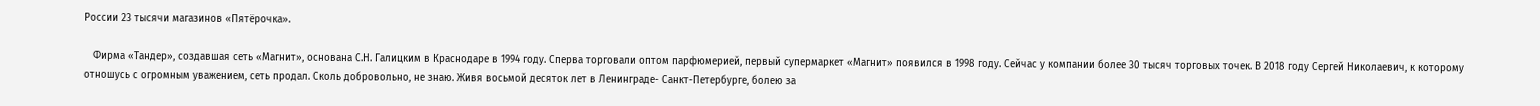России 23 тысячи магазинов «Пятёрочка».

   Фирма «Тандер», создавшая сеть «Магнит», основана С.Н. Галицким в Краснодаре в 1994 году. Сперва торговали оптом парфюмерией, первый супермаркет «Магнит» появился в 1998 году. Сейчас у компании более 30 тысяч торговых точек. В 2018 году Сергей Николаевич, к которому отношусь с огромным уважением, сеть продал. Сколь добровольно, не знаю. Живя восьмой десяток лет в Ленинграде- Санкт-Петербурге, болею за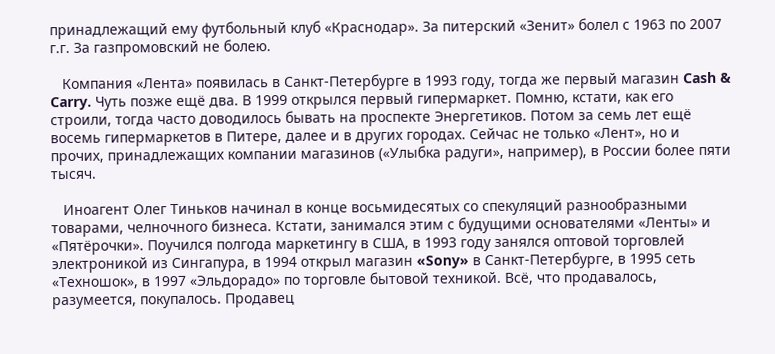принадлежащий ему футбольный клуб «Краснодар». За питерский «Зенит» болел с 1963 по 2007 г.г. За газпромовский не болею.

   Компания «Лента» появилась в Санкт-Петербурге в 1993 году, тогда же первый магазин Cash & Carry. Чуть позже ещё два. В 1999 открылся первый гипермаркет. Помню, кстати, как его строили, тогда часто доводилось бывать на проспекте Энергетиков. Потом за семь лет ещё восемь гипермаркетов в Питере, далее и в других городах. Сейчас не только «Лент», но и прочих, принадлежащих компании магазинов («Улыбка радуги», например), в России более пяти тысяч.

   Иноагент Олег Тиньков начинал в конце восьмидесятых со спекуляций разнообразными товарами, челночного бизнеса. Кстати, занимался этим с будущими основателями «Ленты» и «Пятёрочки». Поучился полгода маркетингу в США, в 1993 году занялся оптовой торговлей электроникой из Сингапура, в 1994 открыл магазин «Sony» в Санкт-Петербурге, в 1995 сеть «Техношок», в 1997 «Эльдорадо» по торговле бытовой техникой. Всё, что продавалось, разумеется, покупалось. Продавец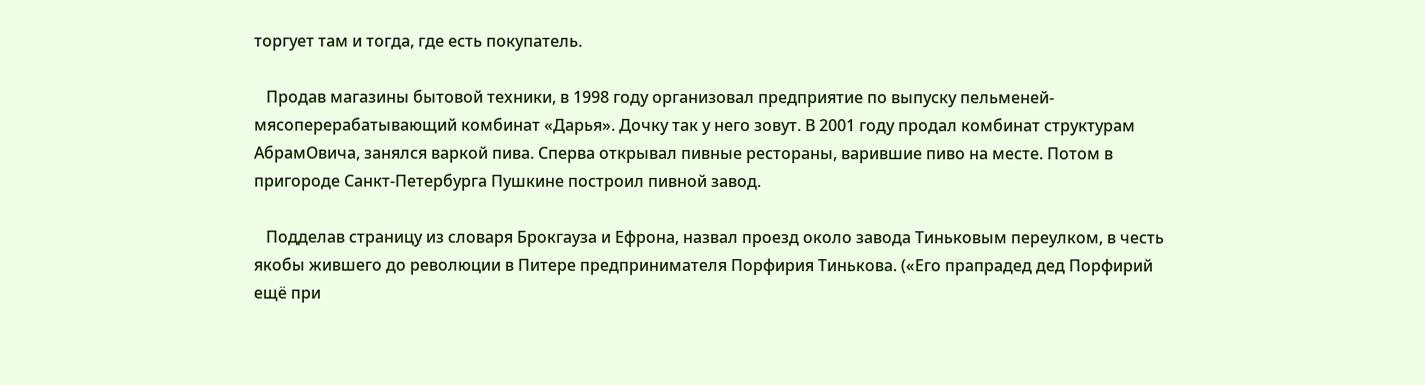торгует там и тогда, где есть покупатель.

   Продав магазины бытовой техники, в 1998 году организовал предприятие по выпуску пельменей- мясоперерабатывающий комбинат «Дарья». Дочку так у него зовут. В 2001 году продал комбинат структурам АбрамОвича, занялся варкой пива. Сперва открывал пивные рестораны, варившие пиво на месте. Потом в пригороде Санкт-Петербурга Пушкине построил пивной завод.

   Подделав страницу из словаря Брокгауза и Ефрона, назвал проезд около завода Тиньковым переулком, в честь якобы жившего до революции в Питере предпринимателя Порфирия Тинькова. («Его прапрадед дед Порфирий ещё при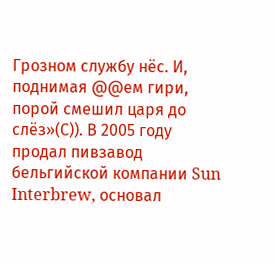Грозном службу нёс. И, поднимая @@ем гири, порой смешил царя до слёз»(С)). В 2005 году продал пивзавод бельгийской компании Sun Interbrew, основал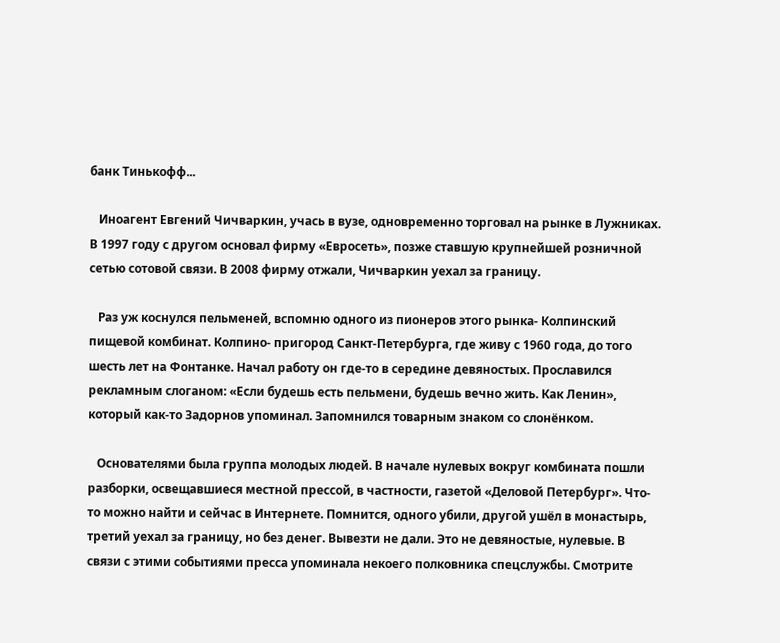банк Тинькофф...

   Иноагент Евгений Чичваркин, учась в вузе, одновременно торговал на рынке в Лужниках. В 1997 году с другом основал фирму «Евросеть», позже ставшую крупнейшей розничной сетью сотовой связи. В 2008 фирму отжали, Чичваркин уехал за границу.

   Раз уж коснулся пельменей, вспомню одного из пионеров этого рынка- Колпинский пищевой комбинат. Колпино- пригород Санкт-Петербурга, где живу с 1960 года, до того шесть лет на Фонтанке. Начал работу он где-то в середине девяностых. Прославился рекламным слоганом: «Если будешь есть пельмени, будешь вечно жить. Как Ленин», который как-то Задорнов упоминал. Запомнился товарным знаком со слонёнком.

   Основателями была группа молодых людей. В начале нулевых вокруг комбината пошли разборки, освещавшиеся местной прессой, в частности, газетой «Деловой Петербург». Что-то можно найти и сейчас в Интернете. Помнится, одного убили, другой ушёл в монастырь, третий уехал за границу, но без денег. Вывезти не дали. Это не девяностые, нулевые. В связи с этими событиями пресса упоминала некоего полковника спецслужбы. Смотрите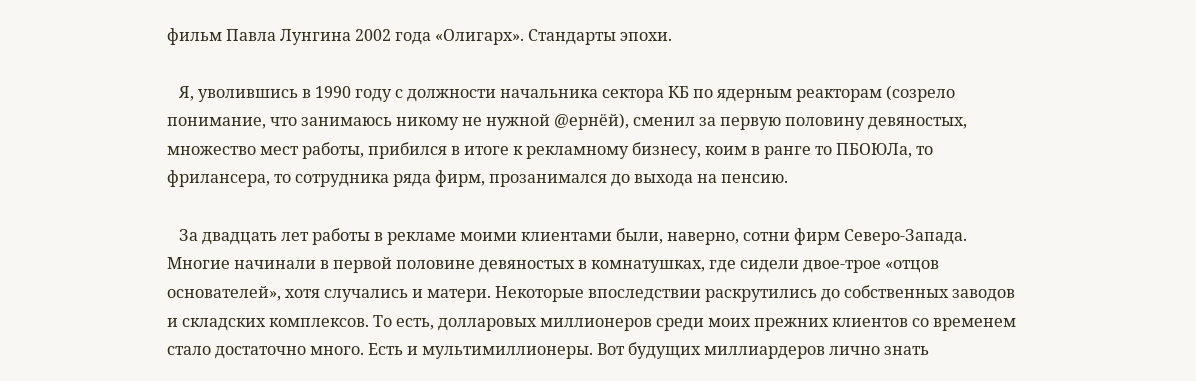фильм Павла Лунгина 2002 года «Олигарх». Стандарты эпохи.

   Я, уволившись в 1990 году с должности начальника сектора КБ по ядерным реакторам (созрело понимание, что занимаюсь никому не нужной @ернёй), сменил за первую половину девяностых, множество мест работы, прибился в итоге к рекламному бизнесу, коим в ранге то ПБОЮЛа, то фрилансера, то сотрудника ряда фирм, прозанимался до выхода на пенсию.

   За двадцать лет работы в рекламе моими клиентами были, наверно, сотни фирм Северо-Запада. Многие начинали в первой половине девяностых в комнатушках, где сидели двое-трое «отцов основателей», хотя случались и матери. Некоторые впоследствии раскрутились до собственных заводов и складских комплексов. То есть, долларовых миллионеров среди моих прежних клиентов со временем стало достаточно много. Есть и мультимиллионеры. Вот будущих миллиардеров лично знать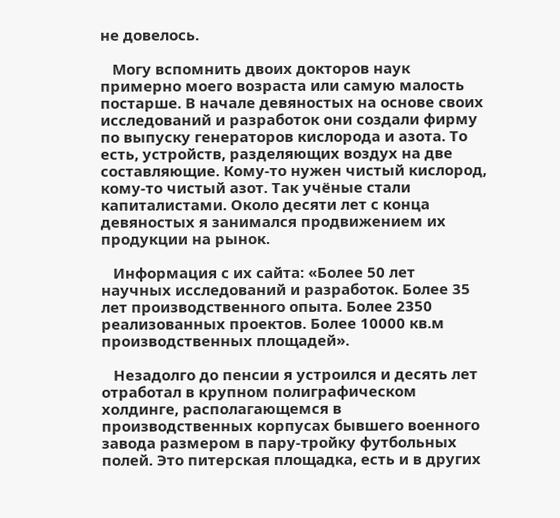не довелось.

   Могу вспомнить двоих докторов наук примерно моего возраста или самую малость постарше. В начале девяностых на основе своих исследований и разработок они создали фирму по выпуску генераторов кислорода и азота. То есть, устройств, разделяющих воздух на две составляющие. Кому-то нужен чистый кислород, кому-то чистый азот. Так учёные стали капиталистами. Около десяти лет с конца девяностых я занимался продвижением их продукции на рынок.

   Информация с их сайта: «Более 50 лет научных исследований и разработок. Более 35 лет производственного опыта. Более 2350 реализованных проектов. Более 10000 кв.м производственных площадей».

   Незадолго до пенсии я устроился и десять лет отработал в крупном полиграфическом холдинге, располагающемся в производственных корпусах бывшего военного завода размером в пару-тройку футбольных полей. Это питерская площадка, есть и в других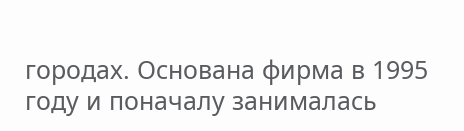городах. Основана фирма в 1995 году и поначалу занималась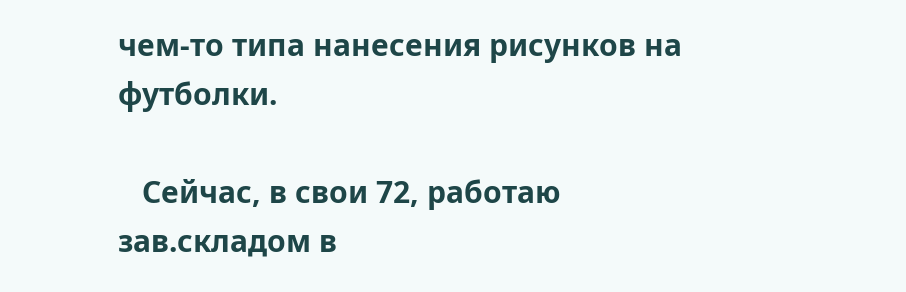чем-то типа нанесения рисунков на футболки.

   Сейчас, в свои 72, работаю зав.складом в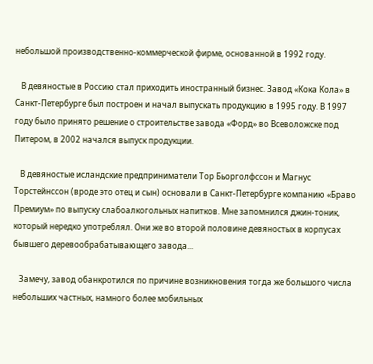небольшой производственно-коммерческой фирме, основанной в 1992 году.

   В девяностые в Россию стал приходить иностранный бизнес. Завод «Кока Кола» в Санкт-Петербурге был построен и начал выпускать продукцию в 1995 году. В 1997 году было принято решение о строительстве завода «Форд» во Всеволожске под Питером, в 2002 начался выпуск продукции.

   В девяностые исландские предприниматели Тор Бьорголфссон и Магнус Торстейнссон (вроде это отец и сын) основали в Санкт-Петербурге компанию «Браво Премиум» по выпуску слабоалкогольных напитков. Мне запомнился джин-тоник, который нередко употреблял. Они же во второй половине девяностых в корпусах бывшего деревообрабатывающего завода...

   Замечу, завод обанкротился по причине возникновения тогда же большого числа небольших частных, намного более мобильных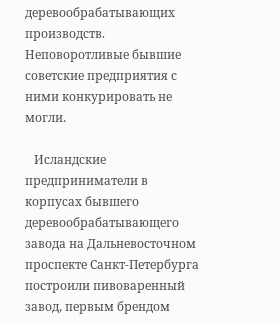деревообрабатывающих производств. Неповоротливые бывшие советские предприятия с ними конкурировать не могли.

   Исландские предприниматели в корпусах бывшего деревообрабатывающего завода на Дальневосточном проспекте Санкт-Петербурга построили пивоваренный завод, первым брендом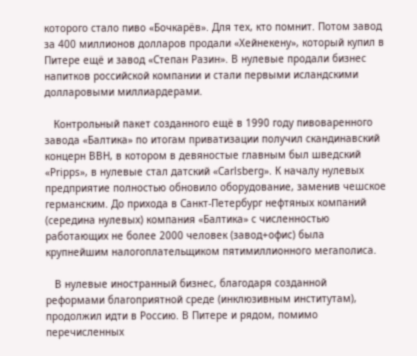которого стало пиво «Бочкарёв». Для тех, кто помнит. Потом завод за 400 миллионов долларов продали «Хейнекену», который купил в Питере ещё и завод «Степан Разин». В нулевые продали бизнес напитков российской компании и стали первыми исландскими долларовыми миллиардерами.

   Контрольный пакет созданного ещё в 1990 году пивоваренного завода «Балтика» по итогам приватизации получил скандинавский концерн BBH, в котором в девяностые главным был шведский «Pripps», в нулевые стал датский «Carlsberg». К началу нулевых предприятие полностью обновило оборудование, заменив чешское германским. До прихода в Санкт-Петербург нефтяных компаний (середина нулевых) компания «Балтика» с численностью работающих не более 2000 человек (завод+офис) была крупнейшим налогоплательщиком пятимиллионного мегаполиса.

   В нулевые иностранный бизнес, благодаря созданной реформами благоприятной среде (инклюзивным институтам), продолжил идти в Россию. В Питере и рядом, помимо перечисленных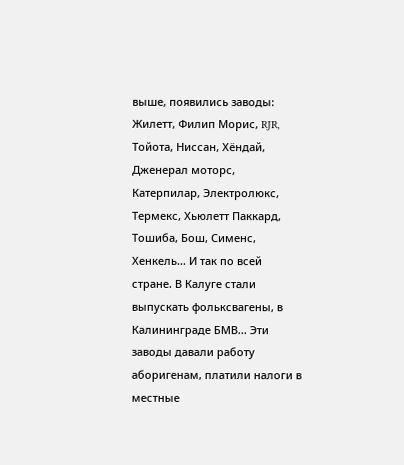выше, появились заводы: Жилетт, Филип Морис, RJR, Тойота, Ниссан, Хёндай, Дженерал моторс, Катерпилар, Электролюкс, Термекс, Хьюлетт Паккард, Тошиба, Бош, Сименс, Хенкель... И так по всей стране. В Калуге стали выпускать фольксвагены, в Калининграде БМВ... Эти заводы давали работу аборигенам, платили налоги в местные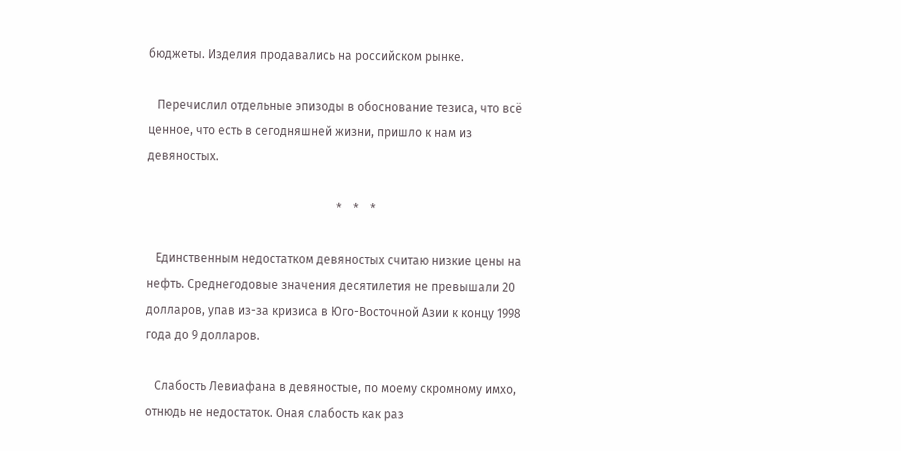бюджеты. Изделия продавались на российском рынке.

   Перечислил отдельные эпизоды в обоснование тезиса, что всё ценное, что есть в сегодняшней жизни, пришло к нам из девяностых.

                                                               *    *    *

   Единственным недостатком девяностых считаю низкие цены на нефть. Среднегодовые значения десятилетия не превышали 20 долларов, упав из-за кризиса в Юго-Восточной Азии к концу 1998 года до 9 долларов.

   Слабость Левиафана в девяностые, по моему скромному имхо, отнюдь не недостаток. Оная слабость как раз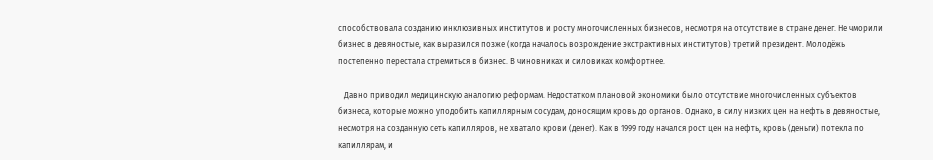способствовала созданию инклюзивных институтов и росту многочисленных бизнесов, несмотря на отсутствие в стране денег. Не чморили бизнес в девяностые, как выразился позже (когда началось возрождение экстрактивных институтов) третий президент. Молодёжь постепенно перестала стремиться в бизнес. В чиновниках и силовиках комфортнее.

   Давно приводил медицинскую аналогию реформам. Недостатком плановой экономики было отсутствие многочисленных субъектов бизнеса, которые можно уподобить капиллярным сосудам, доносящим кровь до органов. Однако, в силу низких цен на нефть в девяностые, несмотря на созданную сеть капилляров, не хватало крови (денег). Как в 1999 году начался рост цен на нефть, кровь (деньги) потекла по капиллярам, и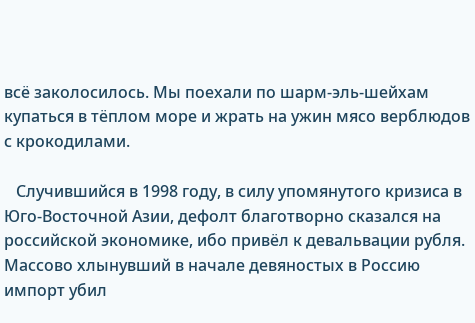всё заколосилось. Мы поехали по шарм-эль-шейхам купаться в тёплом море и жрать на ужин мясо верблюдов с крокодилами.

   Случившийся в 1998 году, в силу упомянутого кризиса в Юго-Восточной Азии, дефолт благотворно сказался на российской экономике, ибо привёл к девальвации рубля. Массово хлынувший в начале девяностых в Россию импорт убил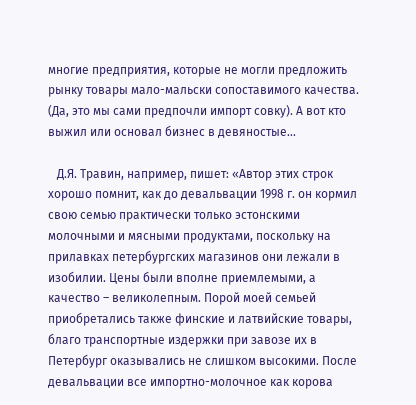многие предприятия, которые не могли предложить рынку товары мало-мальски сопоставимого качества. (Да, это мы сами предпочли импорт совку). А вот кто выжил или основал бизнес в девяностые...

   Д.Я. Травин, например, пишет: «Автор этих строк хорошо помнит, как до девальвации 1998 г. он кормил свою семью практически только эстонскими молочными и мясными продуктами, поскольку на прилавках петербургских магазинов они лежали в изобилии. Цены были вполне приемлемыми, а качество – великолепным. Порой моей семьей приобретались также финские и латвийские товары, благо транспортные издержки при завозе их в Петербург оказывались не слишком высокими. После девальвации все импортно-молочное как корова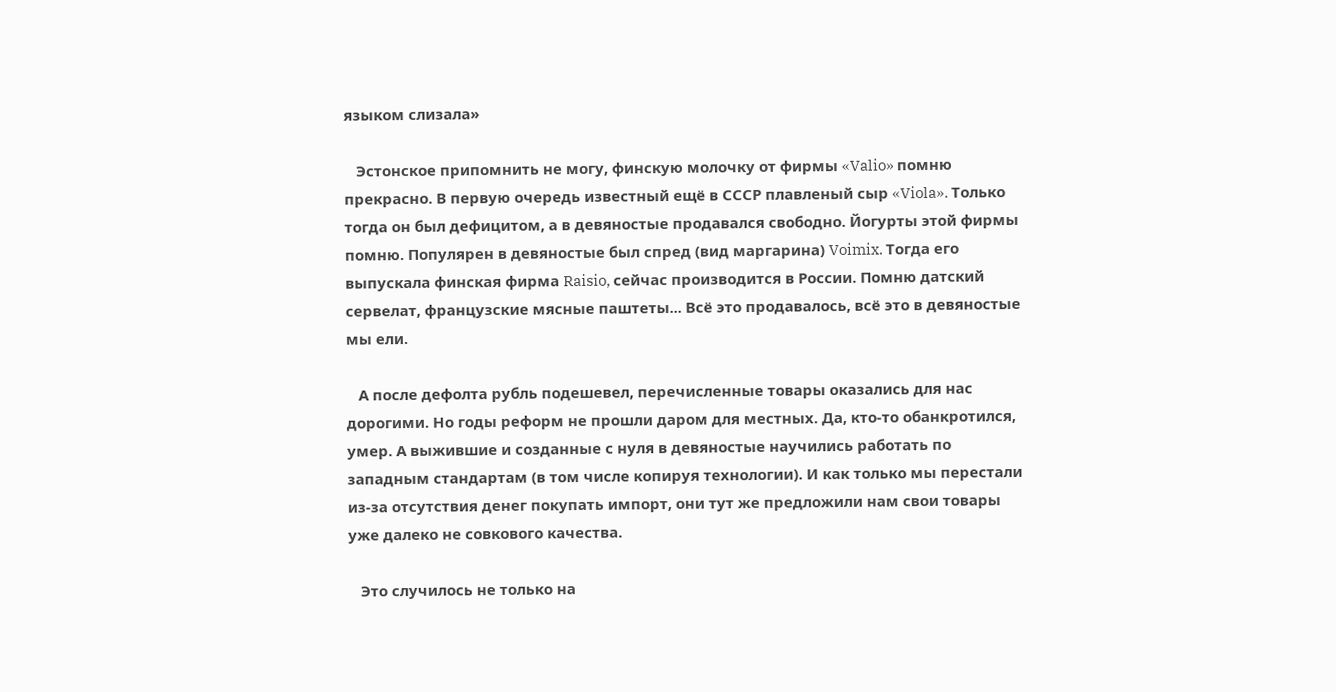языком слизала»

   Эстонское припомнить не могу, финскую молочку от фирмы «Valio» помню прекрасно. В первую очередь известный ещё в СССР плавленый сыр «Viola». Только тогда он был дефицитом, а в девяностые продавался свободно. Йогурты этой фирмы помню. Популярен в девяностые был спред (вид маргарина) Voimix. Тогда его выпускала финская фирма Raisio, сейчас производится в России. Помню датский сервелат, французские мясные паштеты... Всё это продавалось, всё это в девяностые мы ели.

   А после дефолта рубль подешевел, перечисленные товары оказались для нас дорогими. Но годы реформ не прошли даром для местных. Да, кто-то обанкротился, умер. А выжившие и созданные с нуля в девяностые научились работать по западным стандартам (в том числе копируя технологии). И как только мы перестали из-за отсутствия денег покупать импорт, они тут же предложили нам свои товары уже далеко не совкового качества.

   Это случилось не только на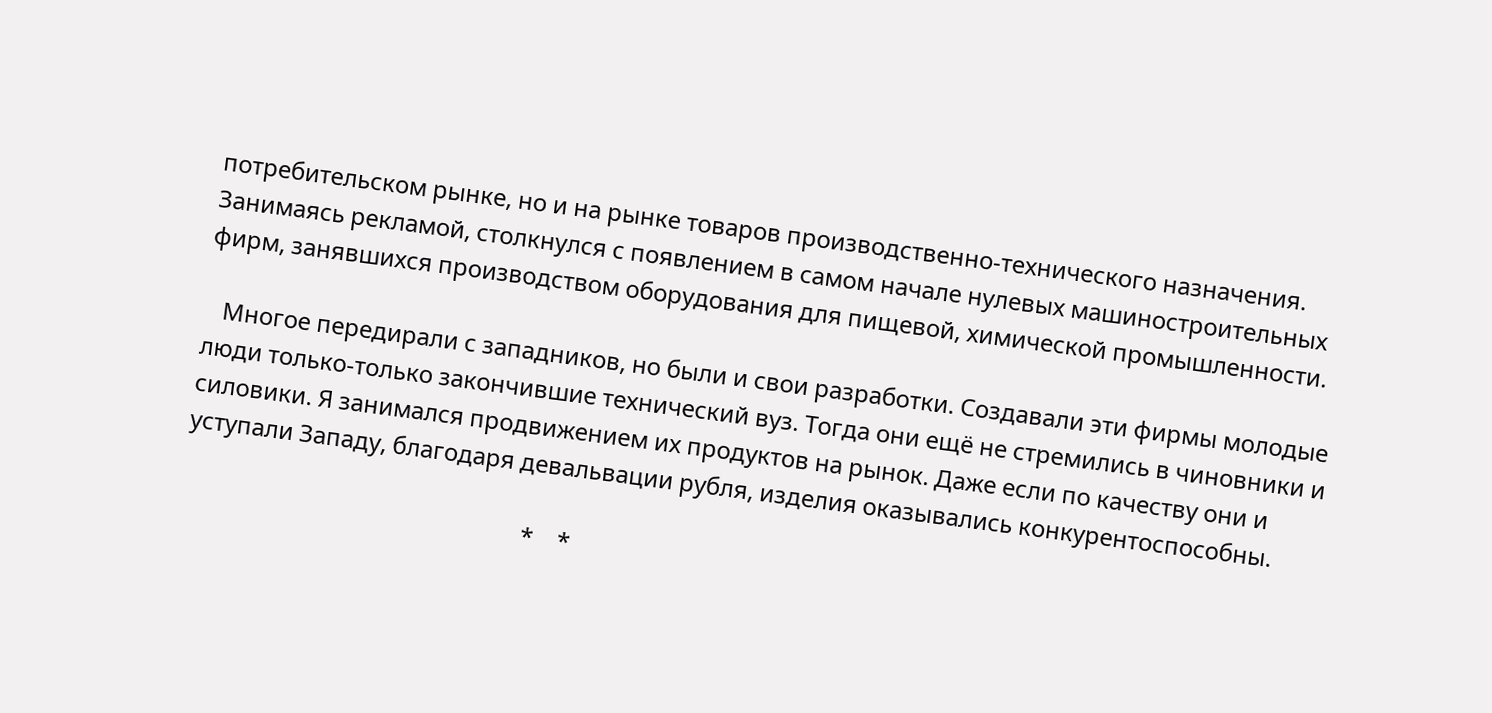потребительском рынке, но и на рынке товаров производственно-технического назначения. Занимаясь рекламой, столкнулся с появлением в самом начале нулевых машиностроительных фирм, занявшихся производством оборудования для пищевой, химической промышленности.

   Многое передирали с западников, но были и свои разработки. Создавали эти фирмы молодые люди только-только закончившие технический вуз. Тогда они ещё не стремились в чиновники и силовики. Я занимался продвижением их продуктов на рынок. Даже если по качеству они и уступали Западу, благодаря девальвации рубля, изделия оказывались конкурентоспособны.

                                                         *    *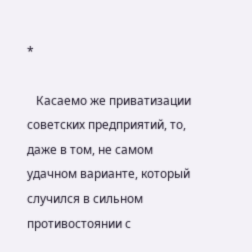*

   Касаемо же приватизации советских предприятий, то, даже в том, не самом удачном варианте, который случился в сильном противостоянии с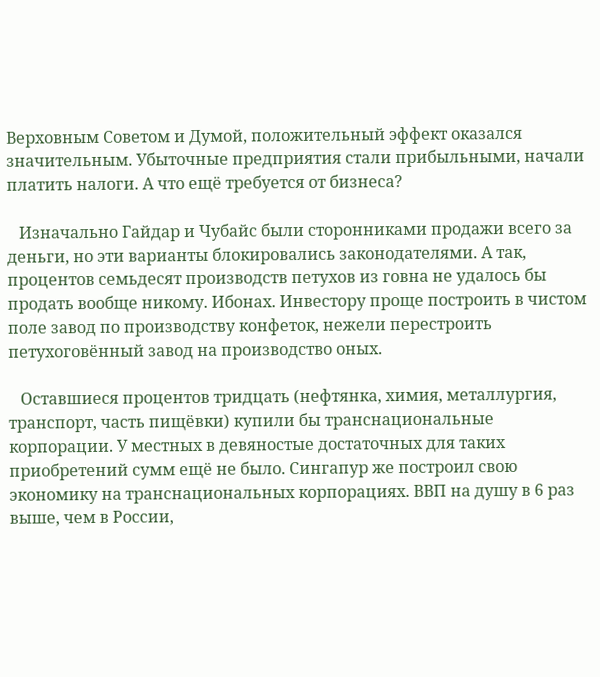Верховным Советом и Думой, положительный эффект оказался значительным. Убыточные предприятия стали прибыльными, начали платить налоги. А что ещё требуется от бизнеса?

   Изначально Гайдар и Чубайс были сторонниками продажи всего за деньги, но эти варианты блокировались законодателями. А так, процентов семьдесят производств петухов из говна не удалось бы продать вообще никому. Ибонах. Инвестору проще построить в чистом поле завод по производству конфеток, нежели перестроить петухоговённый завод на производство оных.

   Оставшиеся процентов тридцать (нефтянка, химия, металлургия, транспорт, часть пищёвки) купили бы транснациональные корпорации. У местных в девяностые достаточных для таких приобретений сумм ещё не было. Сингапур же построил свою экономику на транснациональных корпорациях. ВВП на душу в 6 раз выше, чем в России,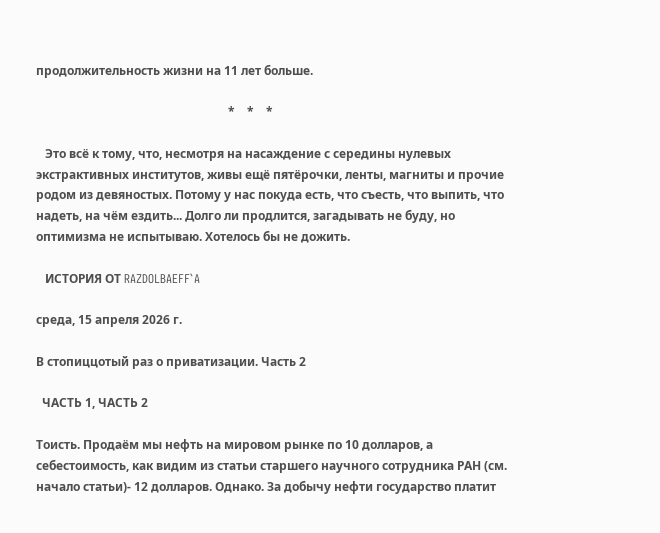продолжительность жизни на 11 лет больше.

                                                                *    *    *

   Это всё к тому, что, несмотря на насаждение с середины нулевых экстрактивных институтов, живы ещё пятёрочки, ленты, магниты и прочие родом из девяностых. Потому у нас покуда есть, что съесть, что выпить, что надеть, на чём ездить... Долго ли продлится, загадывать не буду, но оптимизма не испытываю. Хотелось бы не дожить.

   ИСТОРИЯ ОТ RAZDOLBAEFF`A

среда, 15 апреля 2026 г.

В стопиццотый раз о приватизации. Часть 2

  ЧАСТЬ 1, ЧАСТЬ 2

Тоисть. Продаём мы нефть на мировом рынке по 10 долларов, а себестоимость, как видим из статьи старшего научного сотрудника РАН (см. начало статьи)- 12 долларов. Однако. За добычу нефти государство платит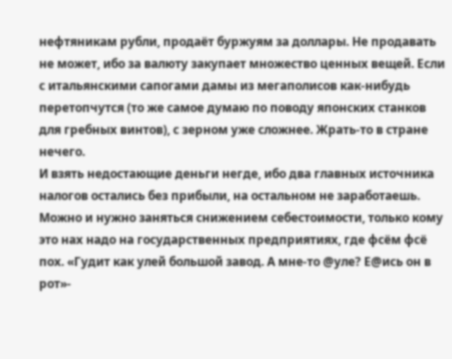нефтяникам рубли, продаёт буржуям за доллары. Не продавать не может, ибо за валюту закупает множество ценных вещей. Если с итальянскими сапогами дамы из мегаполисов как-нибудь перетопчутся (то же самое думаю по поводу японских станков для гребных винтов), с зерном уже сложнее. Жрать-то в стране нечего.
И взять недостающие деньги негде, ибо два главных источника налогов остались без прибыли, на остальном не заработаешь. Можно и нужно заняться снижением себестоимости, только кому это нах надо на государственных предприятиях, где фсём фсё пох. «Гудит как улей большой завод. А мне-то @уле? Е@ись он в рот»-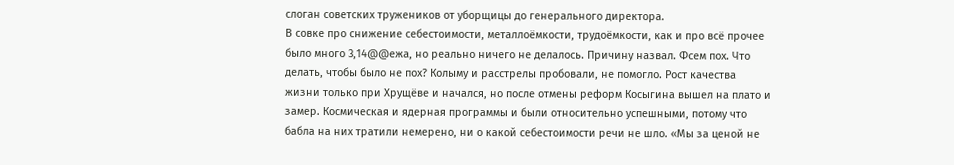слоган советских тружеников от уборщицы до генерального директора.
В совке про снижение себестоимости, металлоёмкости, трудоёмкости, как и про всё прочее было много 3,14@@ежа, но реально ничего не делалось. Причину назвал. Фсем пох. Что делать, чтобы было не пох? Колыму и расстрелы пробовали, не помогло. Рост качества жизни только при Хрущёве и начался, но после отмены реформ Косыгина вышел на плато и замер. Космическая и ядерная программы и были относительно успешными, потому что бабла на них тратили немерено, ни о какой себестоимости речи не шло. «Мы за ценой не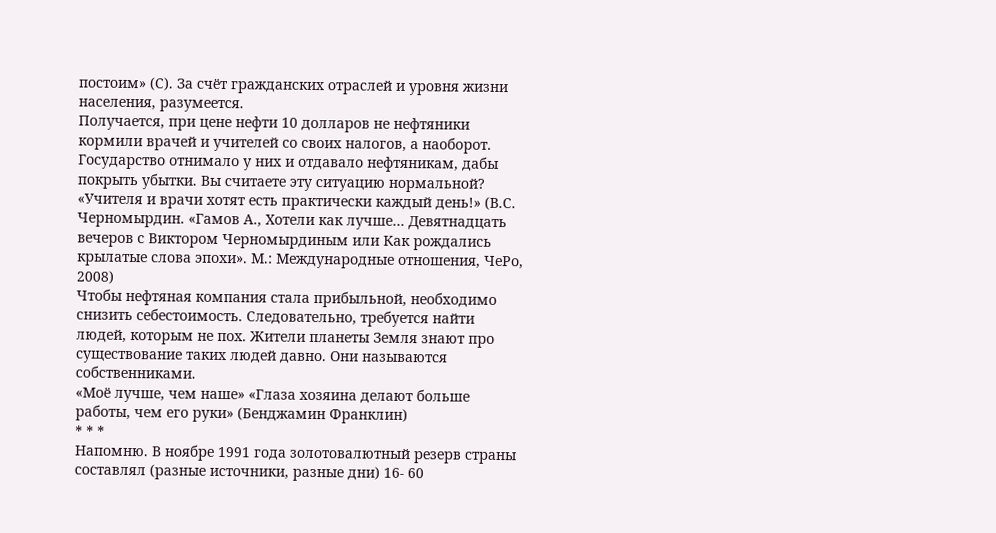постоим» (С). За счёт гражданских отраслей и уровня жизни населения, разумеется.
Получается, при цене нефти 10 долларов не нефтяники кормили врачей и учителей со своих налогов, а наоборот. Государство отнимало у них и отдавало нефтяникам, дабы покрыть убытки. Вы считаете эту ситуацию нормальной?
«Учителя и врачи хотят есть практически каждый день!» (В.С. Черномырдин. «Гамов А., Хотели как лучше… Девятнадцать вечеров с Виктором Черномырдиным или Как рождались крылатые слова эпохи». М.: Международные отношения, ЧеРо, 2008)
Чтобы нефтяная компания стала прибыльной, необходимо снизить себестоимость. Следовательно, требуется найти людей, которым не пох. Жители планеты Земля знают про существование таких людей давно. Они называются собственниками.
«Моё лучше, чем наше» «Глаза хозяина делают больше работы, чем его руки» (Бенджамин Франклин)
* * *
Напомню. В ноябре 1991 года золотовалютный резерв страны составлял (разные источники, разные дни) 16- 60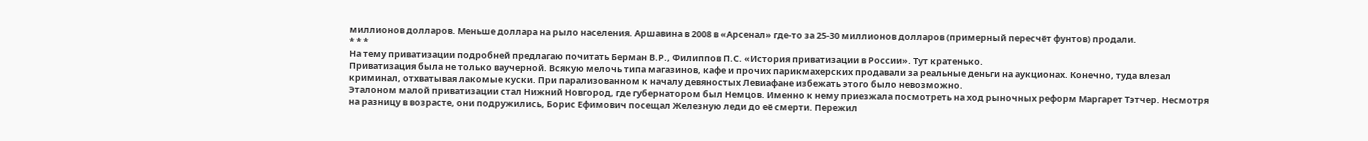миллионов долларов. Меньше доллара на рыло населения. Аршавина в 2008 в «Арсенал» где-то за 25-30 миллионов долларов (примерный пересчёт фунтов) продали.
* * *
На тему приватизации подробней предлагаю почитать Берман В.Р., Филиппов П.С. «История приватизации в России». Тут кратенько.
Приватизация была не только ваучерной. Всякую мелочь типа магазинов, кафе и прочих парикмахерских продавали за реальные деньги на аукционах. Конечно, туда влезал криминал, отхватывая лакомые куски. При парализованном к началу девяностых Левиафане избежать этого было невозможно.
Эталоном малой приватизации стал Нижний Новгород, где губернатором был Немцов. Именно к нему приезжала посмотреть на ход рыночных реформ Маргарет Тэтчер. Несмотря на разницу в возрасте, они подружились, Борис Ефимович посещал Железную леди до её смерти. Пережил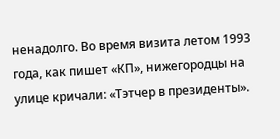ненадолго. Во время визита летом 1993 года, как пишет «КП», нижегородцы на улице кричали: «Тэтчер в президенты».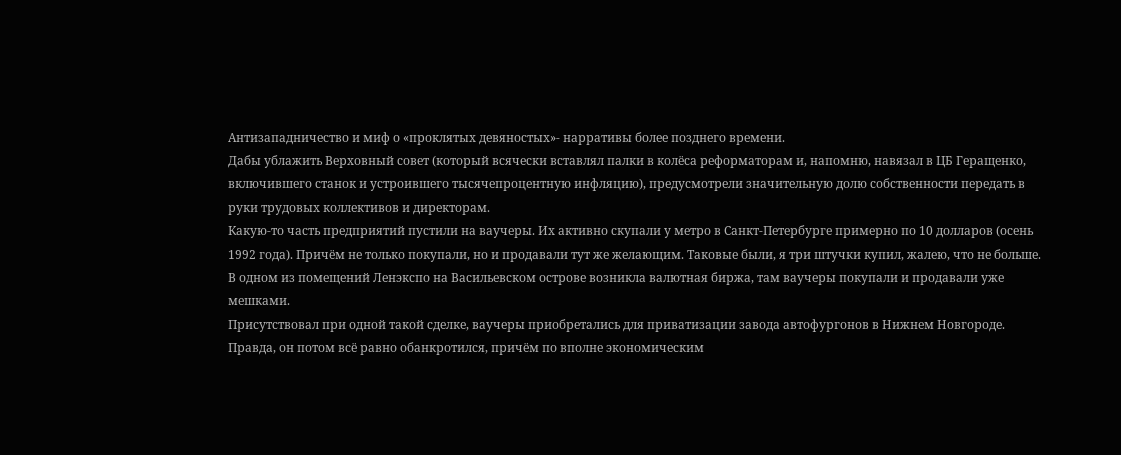Антизападничество и миф о «проклятых девяностых»- нарративы более позднего времени.
Дабы ублажить Верховный совет (который всячески вставлял палки в колёса реформаторам и, напомню, навязал в ЦБ Геращенко, включившего станок и устроившего тысячепроцентную инфляцию), предусмотрели значительную долю собственности передать в руки трудовых коллективов и директорам.
Какую-то часть предприятий пустили на ваучеры. Их активно скупали у метро в Санкт-Петербурге примерно по 10 долларов (осень 1992 года). Причём не только покупали, но и продавали тут же желающим. Таковые были, я три штучки купил, жалею, что не больше. В одном из помещений Ленэкспо на Васильевском острове возникла валютная биржа, там ваучеры покупали и продавали уже мешками.
Присутствовал при одной такой сделке, ваучеры приобретались для приватизации завода автофургонов в Нижнем Новгороде. Правда, он потом всё равно обанкротился, причём по вполне экономическим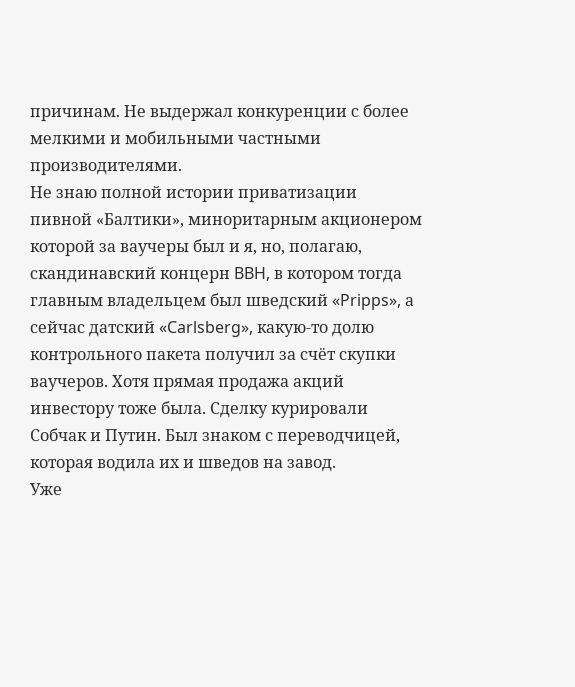причинам. Не выдержал конкуренции с более мелкими и мобильными частными производителями.
Не знаю полной истории приватизации пивной «Балтики», миноритарным акционером которой за ваучеры был и я, но, полагаю, скандинавский концерн BBH, в котором тогда главным владельцем был шведский «Pripps», а сейчас датский «Carlsberg», какую-то долю контрольного пакета получил за счёт скупки ваучеров. Хотя прямая продажа акций инвестору тоже была. Сделку курировали Собчак и Путин. Был знаком с переводчицей, которая водила их и шведов на завод.
Уже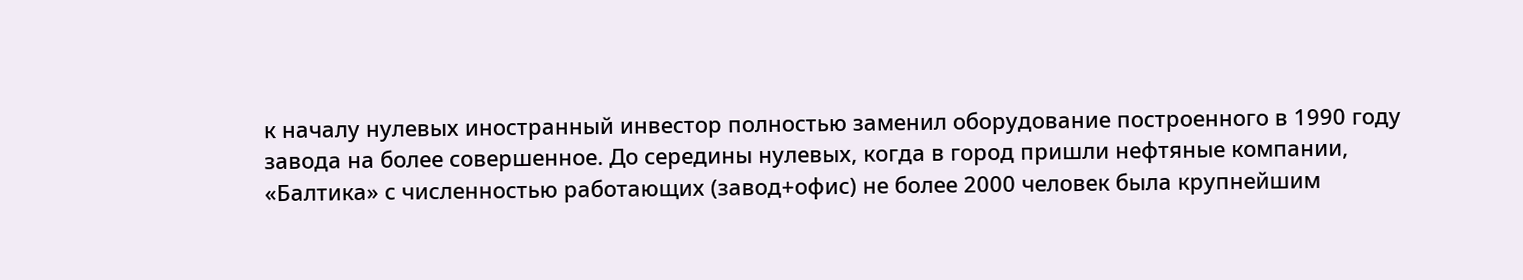к началу нулевых иностранный инвестор полностью заменил оборудование построенного в 1990 году завода на более совершенное. До середины нулевых, когда в город пришли нефтяные компании, «Балтика» с численностью работающих (завод+офис) не более 2000 человек была крупнейшим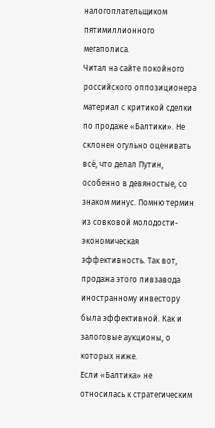налогоплательщиком пятимиллионного мегаполиса.
Читал на сайте покойного российского оппозиционера материал с критикой сделки по продаже «Балтики». Не склонен огульно оценивать всё, что делал Путин, особенно в девяностые, со знаком минус. Помню термин из совковой молодости- экономическая эффективность. Так вот, продажа этого пивзавода иностранному инвестору была эффективной. Как и залоговые аукционы, о которых ниже.
Если «Балтика» не относилась к стратегическим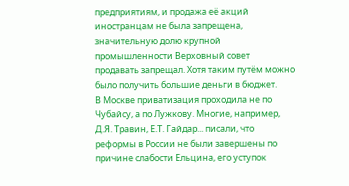предприятиям, и продажа её акций иностранцам не была запрещена, значительную долю крупной промышленности Верховный совет продавать запрещал. Хотя таким путём можно было получить большие деньги в бюджет.
В Москве приватизация проходила не по Чубайсу, а по Лужкову. Многие, например, Д.Я. Травин, Е.Т. Гайдар... писали, что реформы в России не были завершены по причине слабости Ельцина, его уступок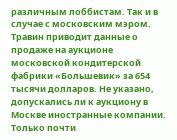различным лоббистам. Так и в случае с московским мэром.
Травин приводит данные о продаже на аукционе московской кондитерской фабрики «Большевик» за 654 тысячи долларов. Не указано, допускались ли к аукциону в Москве иностранные компании. Только почти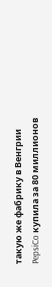такую же фабрику в Венгрии PepsiCo купила за 80 миллионов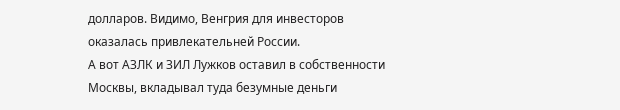долларов. Видимо, Венгрия для инвесторов оказалась привлекательней России.
А вот АЗЛК и ЗИЛ Лужков оставил в собственности Москвы, вкладывал туда безумные деньги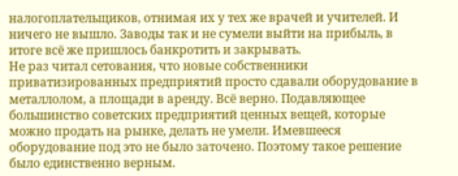налогоплательщиков, отнимая их у тех же врачей и учителей. И ничего не вышло. Заводы так и не сумели выйти на прибыль, в итоге всё же пришлось банкротить и закрывать.
Не раз читал сетования, что новые собственники приватизированных предприятий просто сдавали оборудование в металлолом, а площади в аренду. Всё верно. Подавляющее большинство советских предприятий ценных вещей, которые можно продать на рынке, делать не умели. Имевшееся оборудование под это не было заточено. Поэтому такое решение было единственно верным.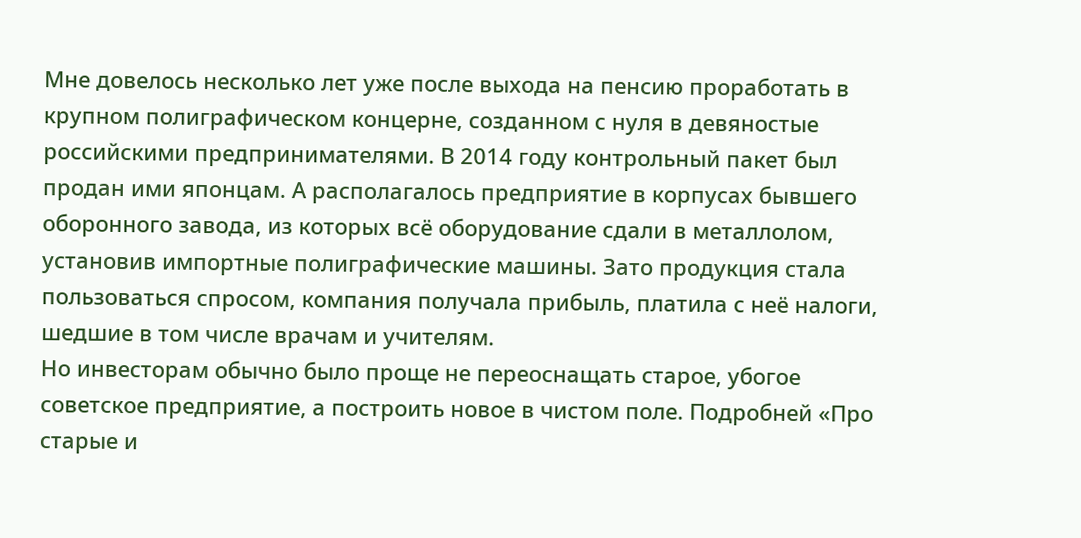Мне довелось несколько лет уже после выхода на пенсию проработать в крупном полиграфическом концерне, созданном с нуля в девяностые российскими предпринимателями. В 2014 году контрольный пакет был продан ими японцам. А располагалось предприятие в корпусах бывшего оборонного завода, из которых всё оборудование сдали в металлолом, установив импортные полиграфические машины. Зато продукция стала пользоваться спросом, компания получала прибыль, платила с неё налоги, шедшие в том числе врачам и учителям.
Но инвесторам обычно было проще не переоснащать старое, убогое советское предприятие, а построить новое в чистом поле. Подробней «Про старые и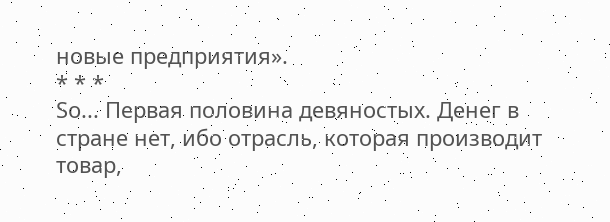новые предприятия».
* * *
So... Первая половина девяностых. Денег в стране нет, ибо отрасль, которая производит товар,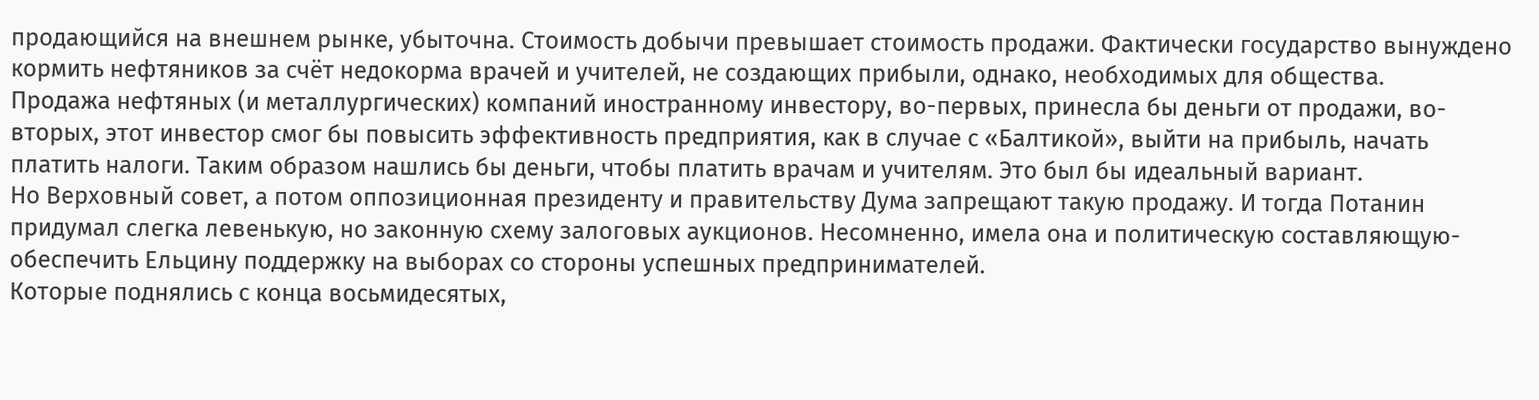продающийся на внешнем рынке, убыточна. Стоимость добычи превышает стоимость продажи. Фактически государство вынуждено кормить нефтяников за счёт недокорма врачей и учителей, не создающих прибыли, однако, необходимых для общества.
Продажа нефтяных (и металлургических) компаний иностранному инвестору, во-первых, принесла бы деньги от продажи, во-вторых, этот инвестор смог бы повысить эффективность предприятия, как в случае с «Балтикой», выйти на прибыль, начать платить налоги. Таким образом нашлись бы деньги, чтобы платить врачам и учителям. Это был бы идеальный вариант.
Но Верховный совет, а потом оппозиционная президенту и правительству Дума запрещают такую продажу. И тогда Потанин придумал слегка левенькую, но законную схему залоговых аукционов. Несомненно, имела она и политическую составляющую- обеспечить Ельцину поддержку на выборах со стороны успешных предпринимателей.
Которые поднялись с конца восьмидесятых,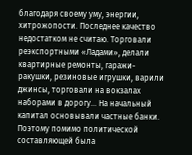благодаря своему уму, энергии, хитрожопости. Последнее качество недостатком не считаю. Торговали реэкспортными «Ладами», делали квартирные ремонты, гаражи-ракушки, резиновые игрушки, варили джинсы, торговали на вокзалах наборами в дорогу... На начальный капитал основывали частные банки.
Поэтому помимо политической составляющей была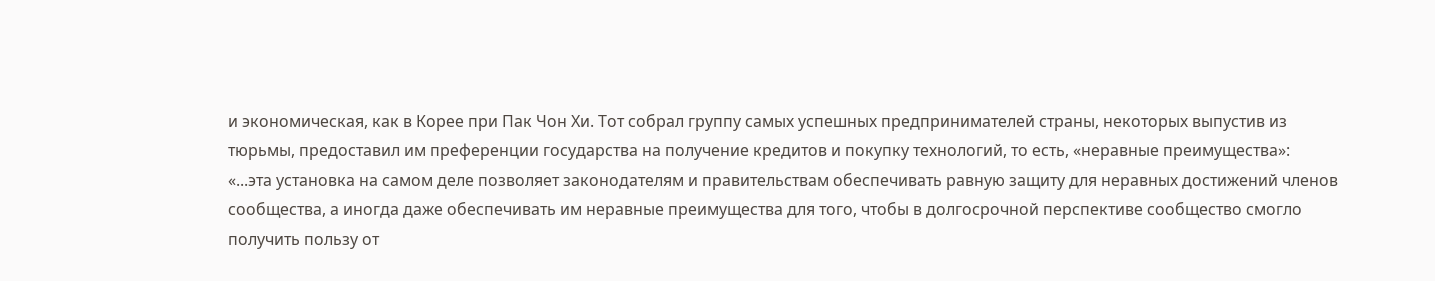и экономическая, как в Корее при Пак Чон Хи. Тот собрал группу самых успешных предпринимателей страны, некоторых выпустив из тюрьмы, предоставил им преференции государства на получение кредитов и покупку технологий, то есть, «неравные преимущества»:
«...эта установка на самом деле позволяет законодателям и правительствам обеспечивать равную защиту для неравных достижений членов сообщества, а иногда даже обеспечивать им неравные преимущества для того, чтобы в долгосрочной перспективе сообщество смогло получить пользу от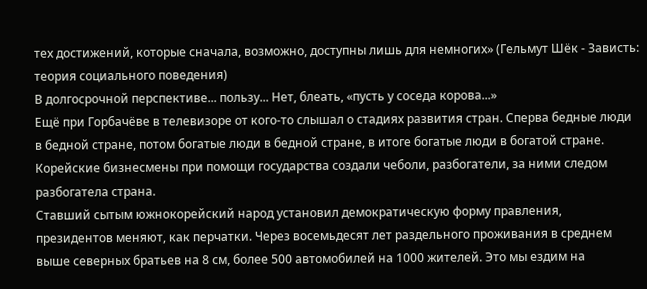тех достижений, которые сначала, возможно, доступны лишь для немногих» (Гельмут Шёк - Зависть: теория социального поведения)
В долгосрочной перспективе... пользу... Нет, блеать, «пусть у соседа корова...»
Ещё при Горбачёве в телевизоре от кого-то слышал о стадиях развития стран. Сперва бедные люди в бедной стране, потом богатые люди в бедной стране, в итоге богатые люди в богатой стране. Корейские бизнесмены при помощи государства создали чеболи, разбогатели, за ними следом разбогатела страна.
Ставший сытым южнокорейский народ установил демократическую форму правления, президентов меняют, как перчатки. Через восемьдесят лет раздельного проживания в среднем выше северных братьев на 8 см, более 500 автомобилей на 1000 жителей. Это мы ездим на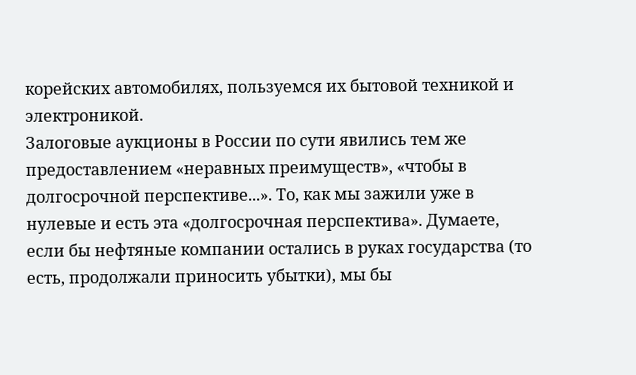корейских автомобилях, пользуемся их бытовой техникой и электроникой.
Залоговые аукционы в России по сути явились тем же предоставлением «неравных преимуществ», «чтобы в долгосрочной перспективе...». То, как мы зажили уже в нулевые и есть эта «долгосрочная перспектива». Думаете, если бы нефтяные компании остались в руках государства (то есть, продолжали приносить убытки), мы бы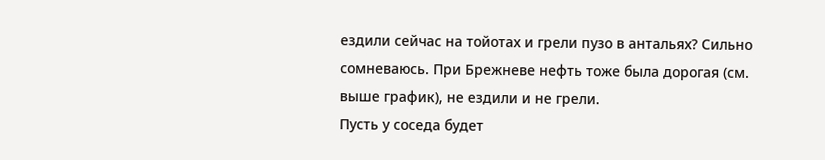ездили сейчас на тойотах и грели пузо в антальях? Сильно сомневаюсь. При Брежневе нефть тоже была дорогая (см. выше график), не ездили и не грели.
Пусть у соседа будет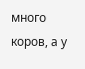много коров, а у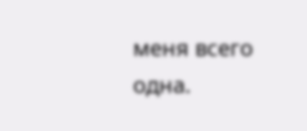меня всего одна.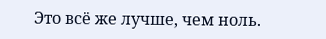Это всё же лучше, чем ноль.